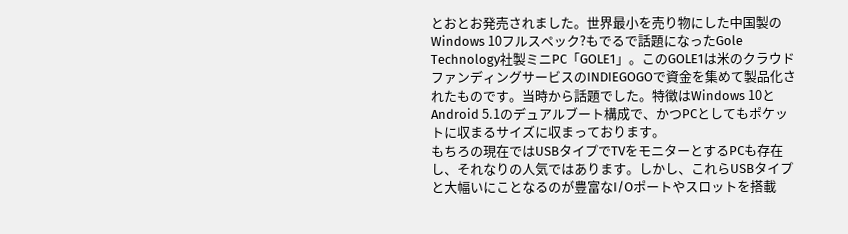とおとお発売されました。世界最小を売り物にした中国製のWindows 10フルスペック?もでるで話題になったGole Technology社製ミニPC「GOLE1」。このGOLE1は米のクラウドファンディングサービスのINDIEGOGOで資金を集めて製品化されたものです。当時から話題でした。特徴はWindows 10とAndroid 5.1のデュアルブート構成で、かつPCとしてもポケットに収まるサイズに収まっております。
もちろの現在ではUSBタイプでTVをモニターとするPCも存在し、それなりの人気ではあります。しかし、これらUSBタイプと大幅いにことなるのが豊富なI/Oポートやスロットを搭載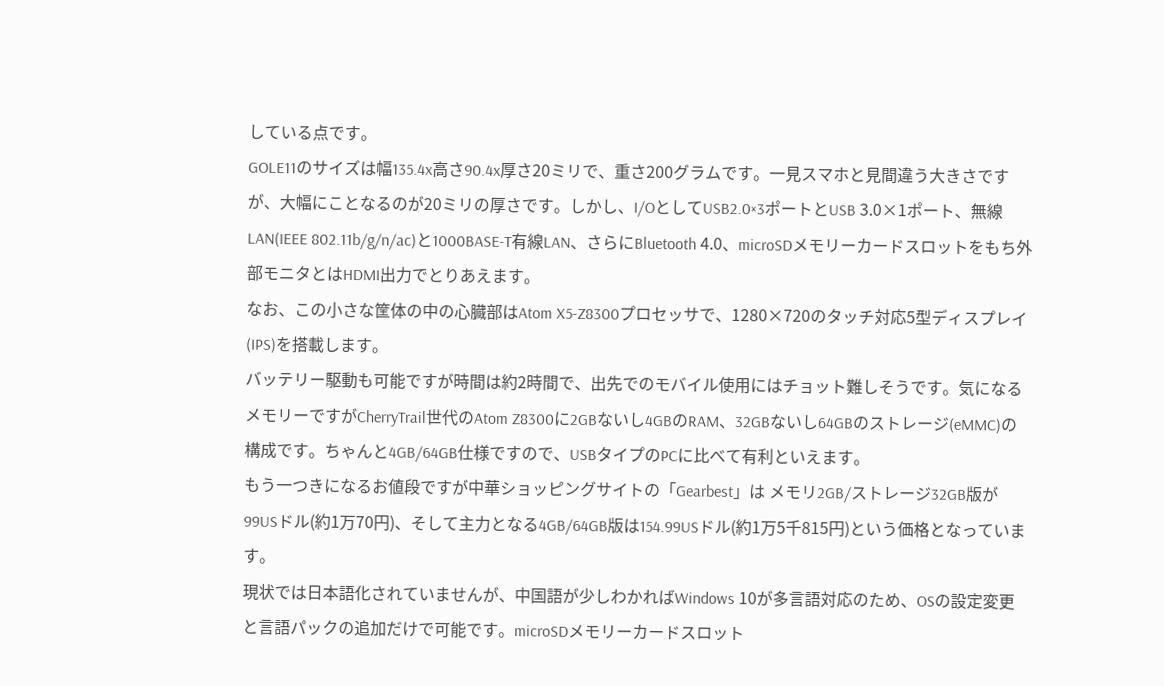している点です。
GOLE11のサイズは幅135.4x高さ90.4x厚さ20ミリで、重さ200グラムです。一見スマホと見間違う大きさですが、大幅にことなるのが20ミリの厚さです。しかし、I/OとしてUSB2.0×3ポートとUSB 3.0×1ポート、無線LAN(IEEE 802.11b/g/n/ac)と1000BASE-T有線LAN、さらにBluetooth 4.0、microSDメモリーカードスロットをもち外部モニタとはHDMI出力でとりあえます。
なお、この小さな筐体の中の心臓部はAtom X5-Z8300プロセッサで、1280×720のタッチ対応5型ディスプレイ(IPS)を搭載します。
バッテリー駆動も可能ですが時間は約2時間で、出先でのモバイル使用にはチョット難しそうです。気になるメモリーですがCherryTrail世代のAtom Z8300に2GBないし4GBのRAM、32GBないし64GBのストレージ(eMMC)の構成です。ちゃんと4GB/64GB仕様ですので、USBタイプのPCに比べて有利といえます。
もう一つきになるお値段ですが中華ショッピングサイトの「Gearbest」は メモリ2GB/ストレージ32GB版が99USドル(約1万70円)、そして主力となる4GB/64GB版は154.99USドル(約1万5千815円)という価格となっています。
現状では日本語化されていませんが、中国語が少しわかればWindows 10が多言語対応のため、OSの設定変更と言語パックの追加だけで可能です。microSDメモリーカードスロット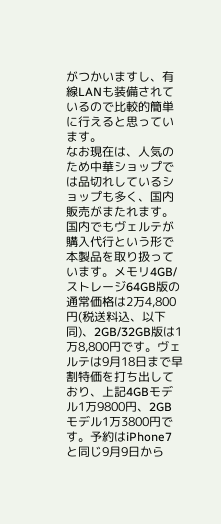がつかいますし、有線LANも装備されているので比較的簡単に行えると思っています。
なお現在は、人気のため中華ショップでは品切れしているショップも多く、国内販売がまたれます。
国内でもヴェルテが購入代行という形で本製品を取り扱っています。メモリ4GB/ストレージ64GB版の通常価格は2万4,800円(税送料込、以下同)、2GB/32GB版は1万8,800円です。ヴェルテは9月18日まで早割特価を打ち出しており、上記4GBモデル1万9800円、2GBモデル1万3800円です。予約はiPhone7と同じ9月9日から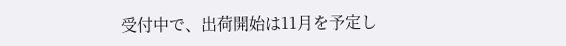受付中で、出荷開始は11月を予定し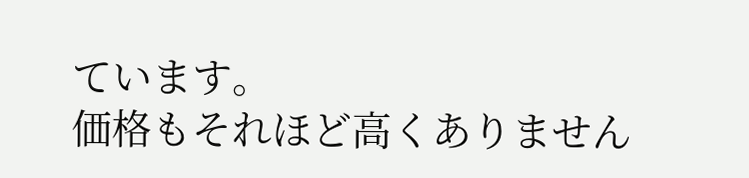ています。
価格もそれほど高くありません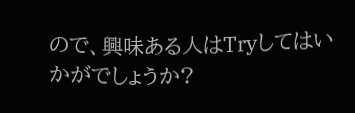ので、興味ある人はTryしてはいかがでしょうか?